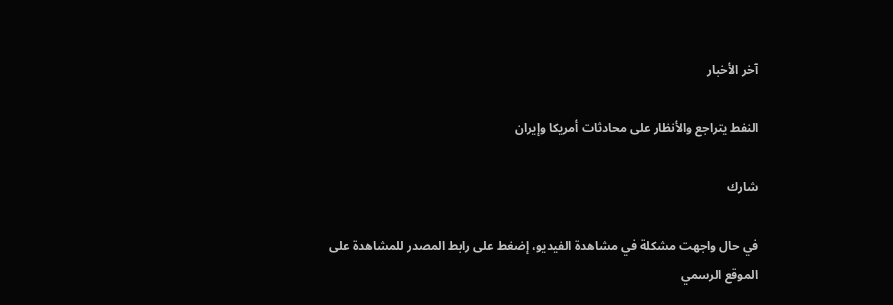آخر الأخبار

النفط يتراجع والأنظار على محادثات أمريكا وإيران

شارك

في حال واجهت مشكلة في مشاهدة الفيديو، إضغط على رابط المصدر للمشاهدة على الموقع الرسمي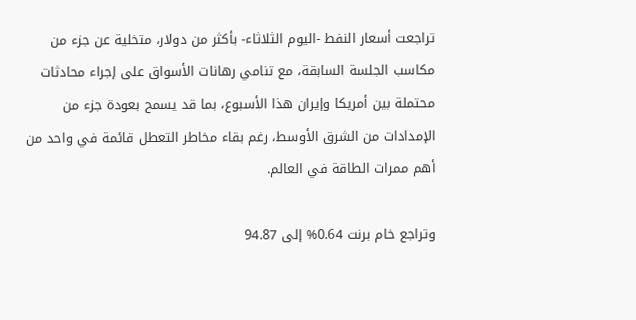تراجعت أسعار النفط -اليوم الثلاثاء- بأكثر من دولار، متخلية عن جزء من مكاسب الجلسة السابقة، مع تنامي رهانات الأسواق على إجراء محادثات محتملة بين أمريكا وإيران هذا الأسبوع، بما قد يسمح بعودة جزء من الإمدادات من الشرق الأوسط، رغم بقاء مخاطر التعطل قائمة في واحد من أهم ممرات الطاقة في العالم.

وتراجع خام برنت 0.64% إلى 94.87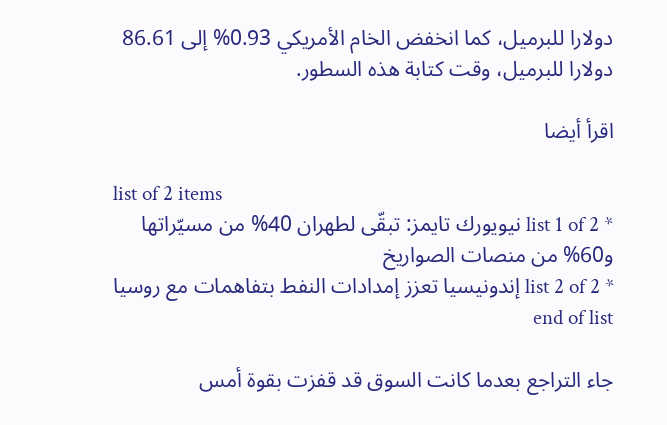دولارا للبرميل، كما انخفض الخام الأمريكي 0.93% إلى 86.61 دولارا للبرميل، وقت كتابة هذه السطور.

اقرأ أيضا

list of 2 items
* list 1 of 2 نيويورك تايمز: تبقّى لطهران 40% من مسيّراتها و60% من منصات الصواريخ
* list 2 of 2 إندونيسيا تعزز إمدادات النفط بتفاهمات مع روسيا end of list

جاء التراجع بعدما كانت السوق قد قفزت بقوة أمس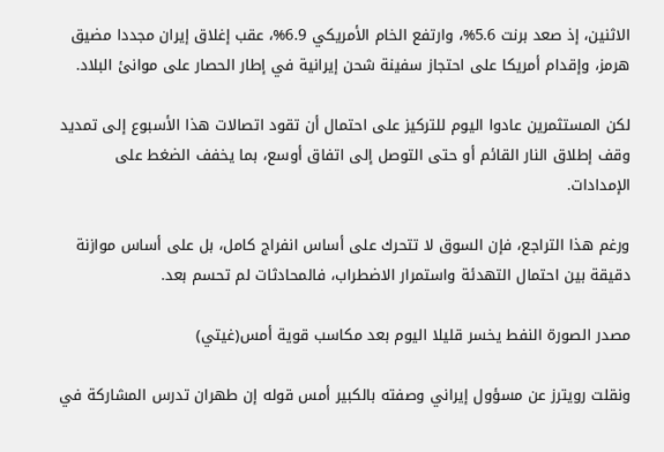الاثنين، إذ صعد برنت 5.6%، وارتفع الخام الأمريكي 6.9%، عقب إغلاق إيران مجددا مضيق هرمز، وإقدام أمريكا على احتجاز سفينة شحن إيرانية في إطار الحصار على موانئ البلاد.

لكن المستثمرين عادوا اليوم للتركيز على احتمال أن تقود اتصالات هذا الأسبوع إلى تمديد وقف إطلاق النار القائم أو حتى التوصل إلى اتفاق أوسع، بما يخفف الضغط على الإمدادات.

ورغم هذا التراجع، فإن السوق لا تتحرك على أساس انفراج كامل، بل على أساس موازنة دقيقة بين احتمال التهدئة واستمرار الاضطراب، فالمحادثات لم تحسم بعد.

مصدر الصورة النفط يخسر قليلا اليوم بعد مكاسب قوية أمس(غيتي)

ونقلت رويترز عن مسؤول إيراني وصفته بالكبير أمس قوله إن طهران تدرس المشاركة في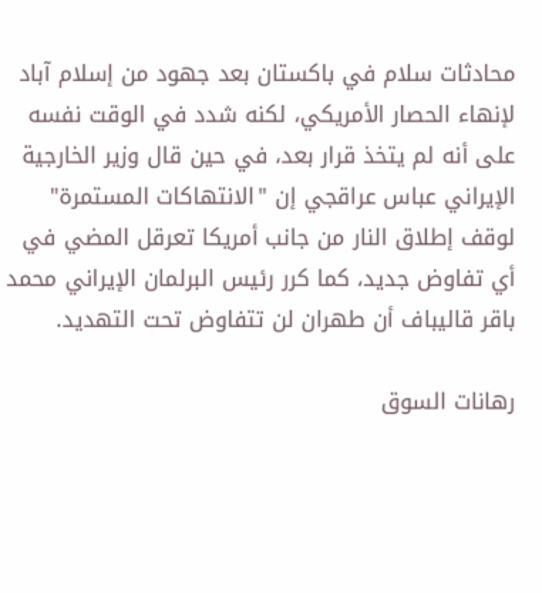محادثات سلام في باكستان بعد جهود من إسلام آباد لإنهاء الحصار الأمريكي، لكنه شدد في الوقت نفسه على أنه لم يتخذ قرار بعد، في حين قال وزير الخارجية الإيراني عباس عراقجي إن "الانتهاكات المستمرة" لوقف إطلاق النار من جانب أمريكا تعرقل المضي في أي تفاوض جديد، كما كرر رئيس البرلمان الإيراني محمد باقر قاليباف أن طهران لن تتفاوض تحت التهديد.

رهانات السوق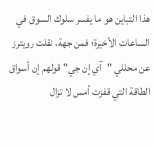هذا التباين هو ما يفسر سلوك السوق في الساعات الأخيرة؛ فمن جهة، نقلت رويترز عن محللي "آي إن جي" قولهم إن أسواق الطاقة التي قفزت أمس لا تزال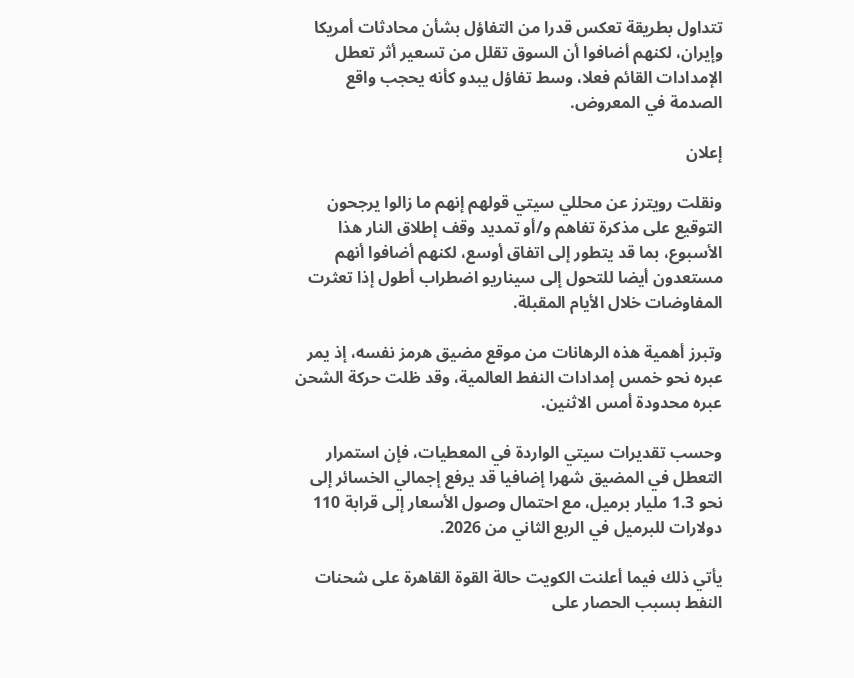تتداول بطريقة تعكس قدرا من التفاؤل بشأن محادثات أمريكا وإيران، لكنهم أضافوا أن السوق تقلل من تسعير أثر تعطل الإمدادات القائم فعلا، وسط تفاؤل يبدو كأنه يحجب واقع الصدمة في المعروض.

إعلان

ونقلت رويترز عن محللي سيتي قولهم إنهم ما زالوا يرجحون التوقيع على مذكرة تفاهم و/أو تمديد وقف إطلاق النار هذا الأسبوع، بما قد يتطور إلى اتفاق أوسع، لكنهم أضافوا أنهم مستعدون أيضا للتحول إلى سيناريو اضطراب أطول إذا تعثرت المفاوضات خلال الأيام المقبلة.

وتبرز أهمية هذه الرهانات من موقع مضيق هرمز نفسه، إذ يمر عبره نحو خمس إمدادات النفط العالمية، وقد ظلت حركة الشحن عبره محدودة أمس الاثنين.

وحسب تقديرات سيتي الواردة في المعطيات، فإن استمرار التعطل في المضيق شهرا إضافيا قد يرفع إجمالي الخسائر إلى نحو 1.3 مليار برميل، مع احتمال وصول الأسعار إلى قرابة 110 دولارات للبرميل في الربع الثاني من 2026.

يأتي ذلك فيما أعلنت الكويت حالة القوة القاهرة على شحنات النفط بسبب الحصار على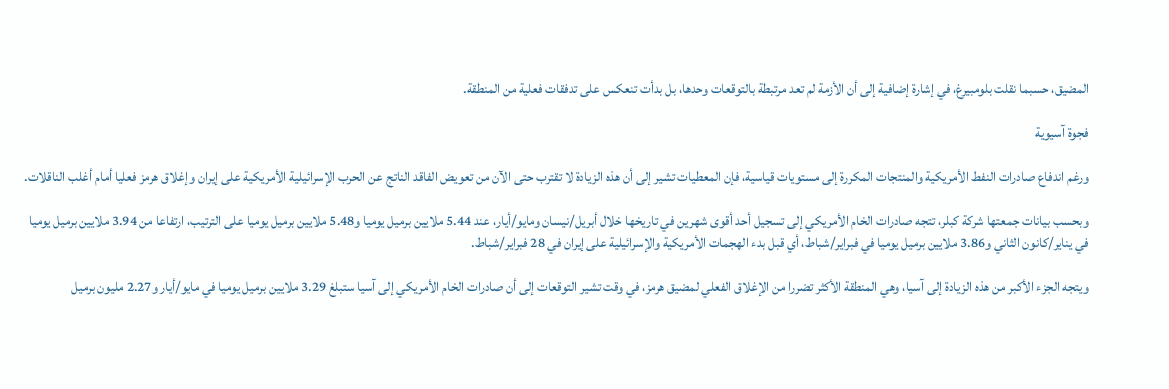المضيق، حسبما نقلت بلومبيرغ، في إشارة إضافية إلى أن الأزمة لم تعد مرتبطة بالتوقعات وحدها، بل بدأت تنعكس على تدفقات فعلية من المنطقة.

فجوة آسيوية

ورغم اندفاع صادرات النفط الأمريكية والمنتجات المكررة إلى مستويات قياسية، فإن المعطيات تشير إلى أن هذه الزيادة لا تقترب حتى الآن من تعويض الفاقد الناتج عن الحرب الإسرائيلية الأمريكية على إيران وإغلاق هرمز فعليا أمام أغلب الناقلات.

وبحسب بيانات جمعتها شركة كبلر، تتجه صادرات الخام الأمريكي إلى تسجيل أحد أقوى شهرين في تاريخها خلال أبريل/نيسان ومايو/أيار، عند 5.44 ملايين برميل يوميا و5.48 ملايين برميل يوميا على الترتيب، ارتفاعا من 3.94 ملايين برميل يوميا في يناير/كانون الثاني و3.86 ملايين برميل يوميا في فبراير/شباط، أي قبل بدء الهجمات الأمريكية والإسرائيلية على إيران في 28 فبراير/شباط.

ويتجه الجزء الأكبر من هذه الزيادة إلى آسيا، وهي المنطقة الأكثر تضررا من الإغلاق الفعلي لمضيق هرمز، في وقت تشير التوقعات إلى أن صادرات الخام الأمريكي إلى آسيا ستبلغ 3.29 ملايين برميل يوميا في مايو/أيار و2.27 مليون برميل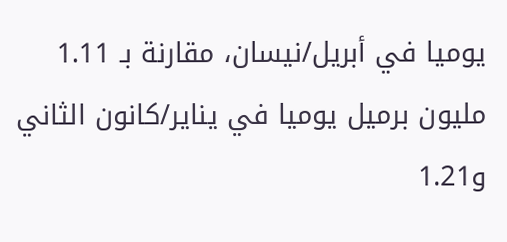يوميا في أبريل/نيسان، مقارنة بـ 1.11 مليون برميل يوميا في يناير/كانون الثاني و1.21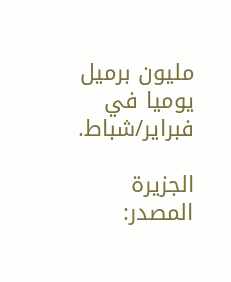مليون برميل يوميا في فبراير/شباط.

الجزيرة المصدر: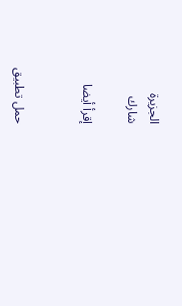الجزيرة
شارك

إقرأ أيضا


حمل تطبيق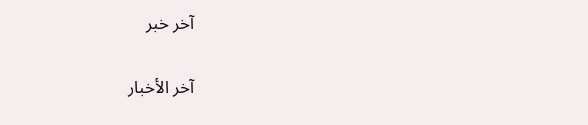آخر خبر

آخر الأخبار